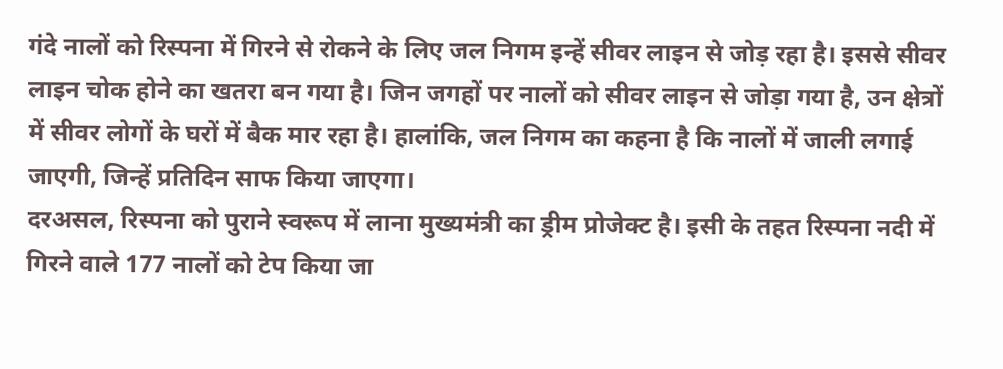गंदे नालों को रिस्पना में गिरने से रोकने के लिए जल निगम इन्हें सीवर लाइन से जोड़ रहा है। इससे सीवर लाइन चोक होने का खतरा बन गया है। जिन जगहों पर नालों को सीवर लाइन से जोड़ा गया है, उन क्षेत्रों में सीवर लोगों के घरों में बैक मार रहा है। हालांकि, जल निगम का कहना है कि नालों में जाली लगाई जाएगी, जिन्हें प्रतिदिन साफ किया जाएगा।
दरअसल, रिस्पना को पुराने स्वरूप में लाना मुख्यमंत्री का ड्रीम प्रोजेक्ट है। इसी के तहत रिस्पना नदी में गिरने वाले 177 नालों को टेप किया जा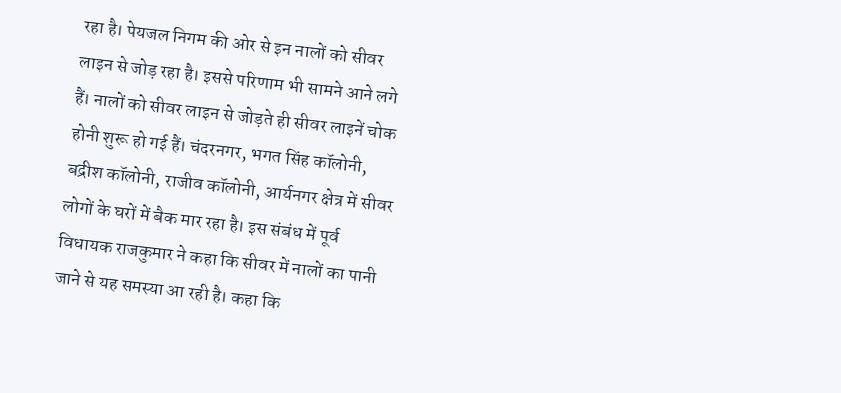रहा है। पेयजल निगम की ओर से इन नालों को सीवर लाइन से जोड़ रहा है। इससे परिणाम भी सामने आने लगे हैं। नालों को सीवर लाइन से जोड़ते ही सीवर लाइनें चोक होनी शुरू हो गई हैं। चंदरनगर, भगत सिंह कॉलोनी, बद्रीश कॉलोनी, राजीव कॉलोनी, आर्यनगर क्षेत्र में सीवर लोगों के घरों में बैक मार रहा है। इस संबंध में पूर्व विधायक राजकुमार ने कहा कि सीवर में नालों का पानी जाने से यह समस्या आ रही है। कहा कि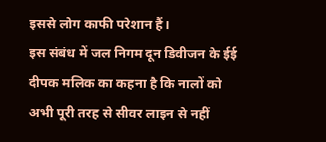इससे लोग काफी परेशान हैं।
इस संबंध में जल निगम दून डिवीजन के ईई दीपक मलिक का कहना है कि नालों को अभी पूरी तरह से सीवर लाइन से नहीं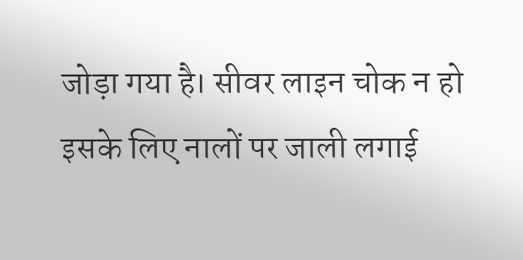जोड़ा गया है। सीवर लाइन चोक न हो इसके लिए नालों पर जाली लगाई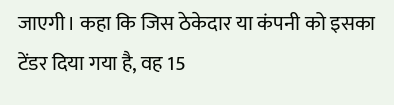जाएगी। कहा कि जिस ठेकेदार या कंपनी को इसका टेंडर दिया गया है, वह 15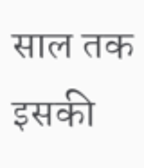साल तक इसकी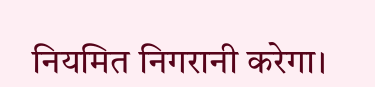नियमित निगरानी करेगा।